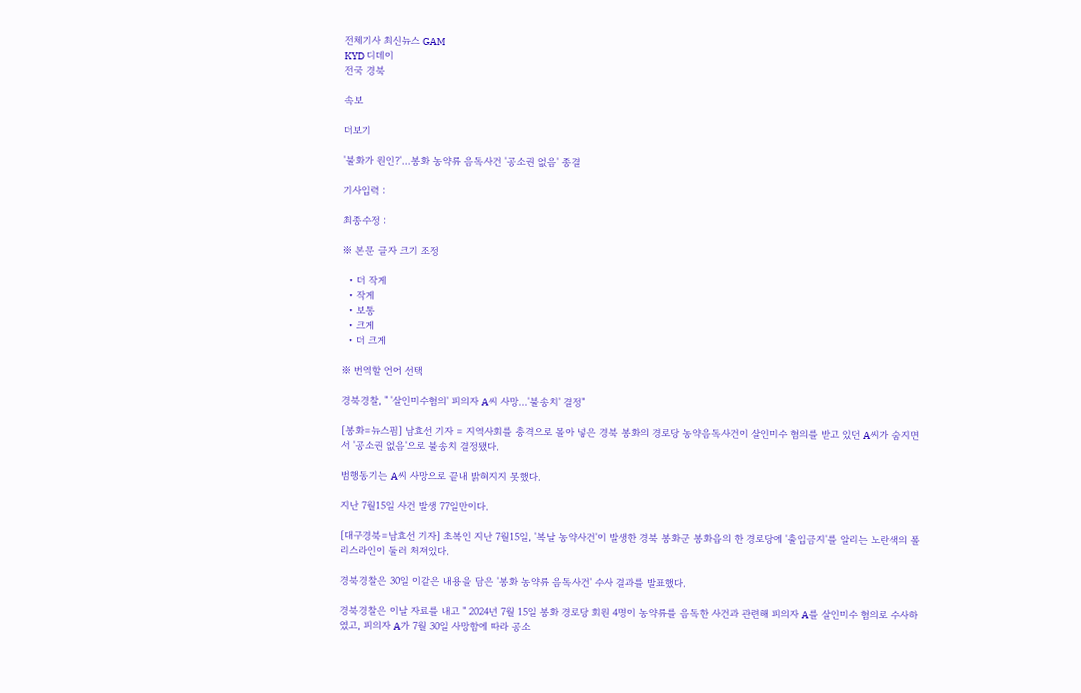전체기사 최신뉴스 GAM
KYD 디데이
전국 경북

속보

더보기

'불화가 원인?'…봉화 농약류 음독사건 '공소권 없음' 종결

기사입력 :

최종수정 :

※ 본문 글자 크기 조정

  • 더 작게
  • 작게
  • 보통
  • 크게
  • 더 크게

※ 번역할 언어 선택

경북경찰, " '살인미수혐의' 피의자 A씨 사망...'불송치' 결정"

[봉화=뉴스핌] 남효선 기자 = 지역사회를 충격으로 몰아 넣은 경북 봉화의 경로당 농약음독사건이 살인미수 혐의를 받고 있던 A씨가 숨지면서 '공소권 없음'으로 불송치 결정됐다.

범행동기는 A씨 사망으로 끝내 밝혀지지 못했다.

지난 7월15일 사건 발생 77일만이다.

[대구경북=남효선 기자] 초복인 지난 7월15일, '복날 농약사건'이 발생한 경북 봉화군 봉화읍의 한 경로당에 '출입금지'를 알리는 노란색의 폴리스라인이 둘러 처져있다.

경북경찰은 30일 이같은 내용을 담은 '봉화 농약류 음독사건' 수사 결과를 발표했다.

경북경찰은 이날 자료를 내고 " 2024년 7월 15일 봉화 경로당 회원 4명이 농약류를 음독한 사건과 관련해 피의자 A를 살인미수 혐의로 수사하였고, 피의자 A가 7월 30일 사망함에 따라 공소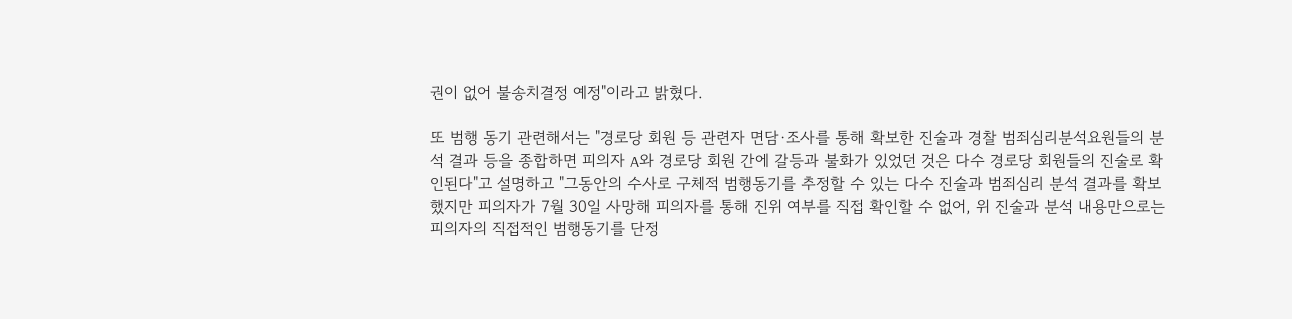권이 없어 불송치결정 예정"이라고 밝혔다.

또 범행 동기 관련해서는 "경로당 회원 등 관련자 면담·조사를 통해 확보한 진술과 경찰 범죄심리분석요원들의 분석 결과 등을 종합하면 피의자 A와 경로당 회원 간에 갈등과 불화가 있었던 것은 다수 경로당 회원들의 진술로 확인된다"고 설명하고 "그동안의 수사로 구체적 범행동기를 추정할 수 있는 다수 진술과 범죄심리 분석 결과를 확보했지만 피의자가 7월 30일 사망해 피의자를 통해 진위 여부를 직접 확인할 수 없어, 위 진술과 분석 내용만으로는 피의자의 직접적인 범행동기를 단정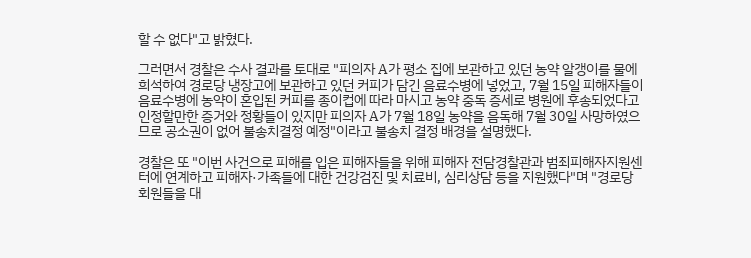할 수 없다"고 밝혔다.

그러면서 경찰은 수사 결과를 토대로 "피의자 A가 평소 집에 보관하고 있던 농약 알갱이를 물에 희석하여 경로당 냉장고에 보관하고 있던 커피가 담긴 음료수병에 넣었고, 7월 15일 피해자들이 음료수병에 농약이 혼입된 커피를 종이컵에 따라 마시고 농약 중독 증세로 병원에 후송되었다고 인정할만한 증거와 정황들이 있지만 피의자 A가 7월 18일 농약을 음독해 7월 30일 사망하였으므로 공소권이 없어 불송치결정 예정"이라고 불송치 결정 배경을 설명했다.

경찰은 또 "이번 사건으로 피해를 입은 피해자들을 위해 피해자 전담경찰관과 범죄피해자지원센터에 연계하고 피해자·가족들에 대한 건강검진 및 치료비, 심리상담 등을 지원했다"며 "경로당 회원들을 대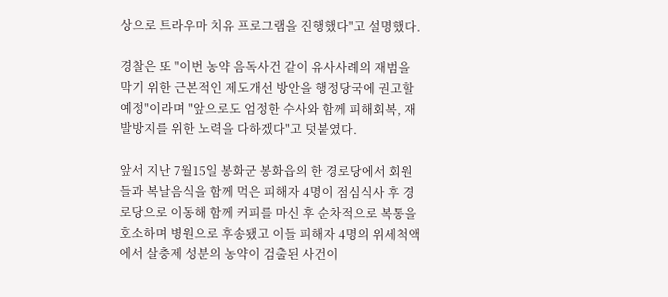상으로 트라우마 치유 프로그램을 진행했다"고 설명했다.

경찰은 또 "이번 농약 음독사건 같이 유사사례의 재범을 막기 위한 근본적인 제도개선 방안을 행정당국에 권고할 예정"이라며 "앞으로도 엄정한 수사와 함께 피해회복, 재발방지를 위한 노력을 다하겠다"고 덧붙였다.

앞서 지난 7월15일 봉화군 봉화읍의 한 경로당에서 회원들과 복날음식을 함께 먹은 피해자 4명이 점심식사 후 경로당으로 이동해 함께 커피를 마신 후 순차적으로 복통을 호소하며 병원으로 후송됐고 이들 피해자 4명의 위세척액에서 살충제 성분의 농약이 검출된 사건이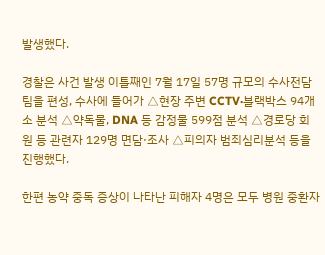발생했다.

경찰은 사건 발생 이틀째인 7월 17일 57명 규모의 수사전담팀을 편성, 수사에 들어가 △현장 주변 CCTV·블랙박스 94개소 분석 △약독물, DNA 등 감정물 599점 분석 △경로당 회원 등 관련자 129명 면담·조사 △피의자 범죄심리분석 등을 진행했다.

한편 농약 중독 증상이 나타난 피해자 4명은 모두 병원 중환자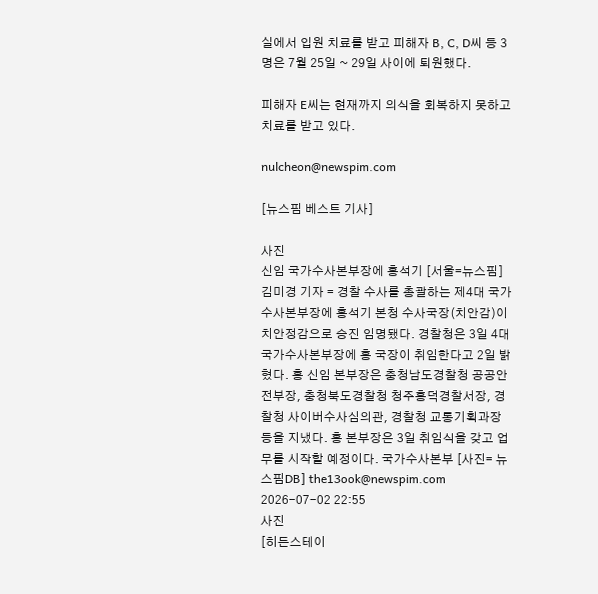실에서 입원 치료를 받고 피해자 B, C, D씨 등 3명은 7월 25일 ~ 29일 사이에 퇴원했다.

피해자 E씨는 현재까지 의식을 회복하지 못하고 치료를 받고 있다.

nulcheon@newspim.com

[뉴스핌 베스트 기사]

사진
신임 국가수사본부장에 홍석기 [서울=뉴스핌] 김미경 기자 = 경찰 수사를 총괄하는 제4대 국가수사본부장에 홍석기 본청 수사국장(치안감)이 치안정감으로 승진 임명됐다. 경찰청은 3일 4대 국가수사본부장에 홍 국장이 취임한다고 2일 밝혔다. 홍 신임 본부장은 충청남도경찰청 공공안전부장, 충청북도경찰청 청주흥덕경찰서장, 경찰청 사이버수사심의관, 경찰청 교통기획과장 등을 지냈다. 홍 본부장은 3일 취임식을 갖고 업무를 시작할 예정이다. 국가수사본부 [사진= 뉴스핌DB] the13ook@newspim.com 2026-07-02 22:55
사진
[히든스테이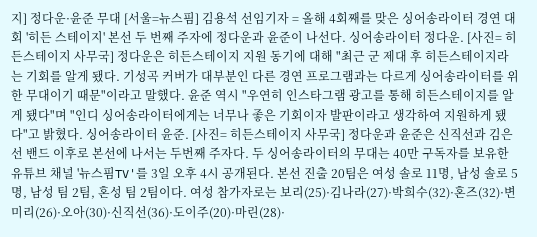지] 정다운·윤준 무대 [서울=뉴스핌] 김용석 선임기자 = 올해 4회째를 맞은 싱어송라이터 경연 대회 '히든 스테이지' 본선 두 번째 주자에 정다운과 윤준이 나선다. 싱어송라이터 정다운. [사진= 히든스테이지 사무국] 정다운은 히든스테이지 지원 동기에 대해 "최근 군 제대 후 히든스테이지라는 기회를 알게 됐다. 기성곡 커버가 대부분인 다른 경연 프로그램과는 다르게 싱어송라이터를 위한 무대이기 때문"이라고 말했다. 윤준 역시 "우연히 인스타그램 광고를 통해 히든스테이지를 알게 됐다"며 "인디 싱어송라이터에게는 너무나 좋은 기회이자 발판이라고 생각하여 지원하게 됐다"고 밝혔다. 싱어송라이터 윤준. [사진= 히든스테이지 사무국] 정다운과 윤준은 신직선과 김은선 밴드 이후로 본선에 나서는 두번째 주자다. 두 싱어송라이터의 무대는 40만 구독자를 보유한 유튜브 채널 '뉴스핌TV'를 3일 오후 4시 공개된다. 본선 진출 20팀은 여성 솔로 11명, 남성 솔로 5명, 남성 팀 2팀, 혼성 팀 2팀이다. 여성 참가자로는 보리(25)·김나라(27)·박희수(32)·혼즈(32)·변미리(26)·오아(30)·신직선(36)·도이주(20)·마린(28)·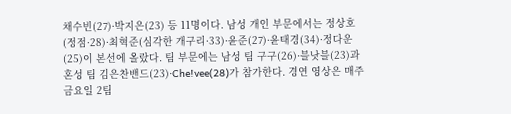채수빈(27)·박지은(23) 등 11명이다. 남성 개인 부문에서는 정상호(정점·28)·최혁준(심각한 개구리·33)·윤준(27)·윤태경(34)·정다운(25)이 본선에 올랐다. 팀 부문에는 남성 팀 구구(26)·블낫블(23)과 혼성 팀 김은찬밴드(23)·Che!vee(28)가 참가한다. 경연 영상은 매주 금요일 2팀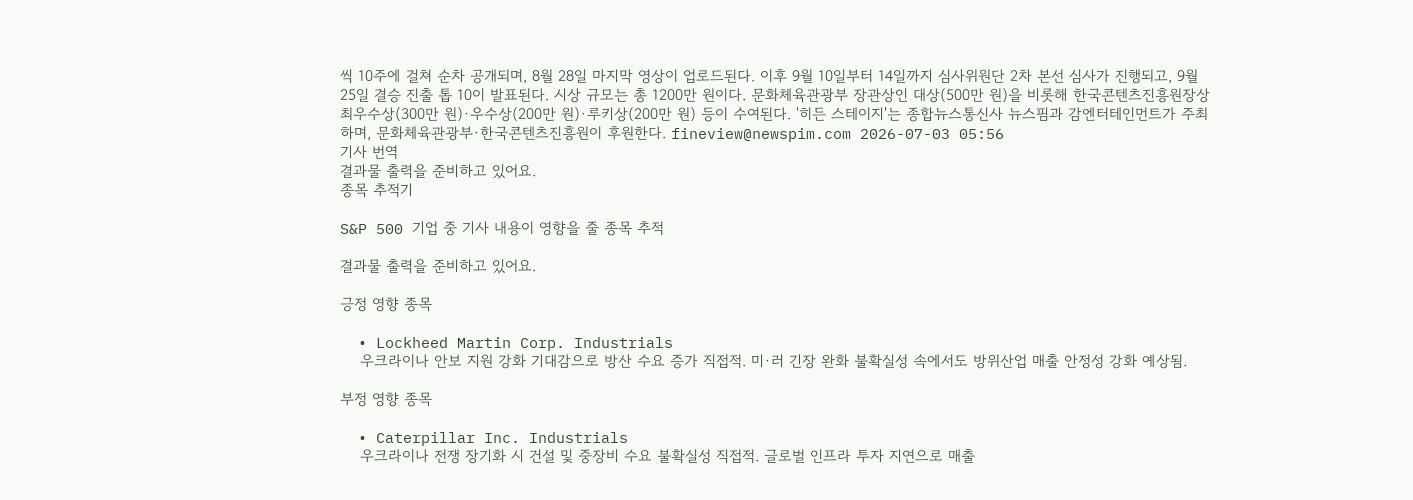씩 10주에 걸쳐 순차 공개되며, 8월 28일 마지막 영상이 업로드된다. 이후 9월 10일부터 14일까지 심사위원단 2차 본선 심사가 진행되고, 9월 25일 결승 진출 톱 10이 발표된다. 시상 규모는 총 1200만 원이다. 문화체육관광부 장관상인 대상(500만 원)을 비롯해 한국콘텐츠진흥원장상 최우수상(300만 원)·우수상(200만 원)·루키상(200만 원) 등이 수여된다. '히든 스테이지'는 종합뉴스통신사 뉴스핌과 감엔터테인먼트가 주최하며, 문화체육관광부·한국콘텐츠진흥원이 후원한다. fineview@newspim.com 2026-07-03 05:56
기사 번역
결과물 출력을 준비하고 있어요.
종목 추적기

S&P 500 기업 중 기사 내용이 영향을 줄 종목 추적

결과물 출력을 준비하고 있어요.

긍정 영향 종목

  • Lockheed Martin Corp. Industrials
    우크라이나 안보 지원 강화 기대감으로 방산 수요 증가 직접적. 미·러 긴장 완화 불확실성 속에서도 방위산업 매출 안정성 강화 예상됨.

부정 영향 종목

  • Caterpillar Inc. Industrials
    우크라이나 전쟁 장기화 시 건설 및 중장비 수요 불확실성 직접적. 글로벌 인프라 투자 지연으로 매출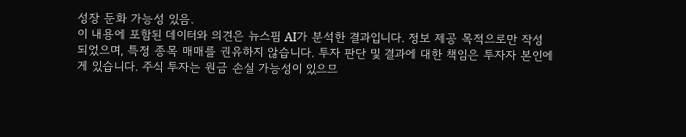성장 둔화 가능성 있음.
이 내용에 포함된 데이터와 의견은 뉴스핌 AI가 분석한 결과입니다. 정보 제공 목적으로만 작성되었으며, 특정 종목 매매를 권유하지 않습니다. 투자 판단 및 결과에 대한 책임은 투자자 본인에게 있습니다. 주식 투자는 원금 손실 가능성이 있으므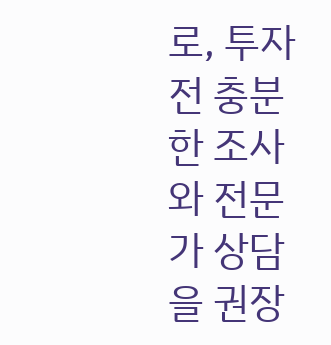로, 투자 전 충분한 조사와 전문가 상담을 권장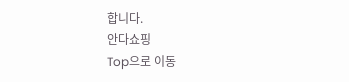합니다.
안다쇼핑
Top으로 이동